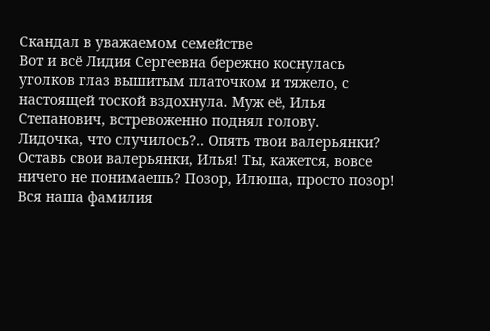Скандал в уважаемом семействе
Вот и всё Лидия Сергеевна бережно коснулась уголков глаз вышитым платочком и тяжело, с настоящей тоской вздохнула. Муж её, Илья Степанович, встревоженно поднял голову.
Лидочка, что случилось?.. Опять твои валерьянки?
Оставь свои валерьянки, Илья! Ты, кажется, вовсе ничего не понимаешь? Позор, Илюша, просто позор! Вся наша фамилия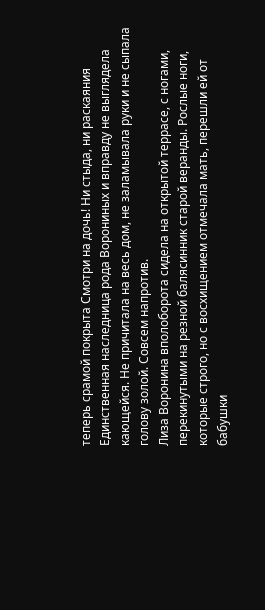теперь срамой покрыта Смотри на дочь! Ни стыда, ни раскаяния
Единственная наследница рода Ворониных и вправду не выглядела кающейся. Не причитала на весь дом, не заламывала руки и не сыпала голову золой. Совсем напротив.
Лиза Воронина вполоборота сидела на открытой террасе, с ногами, перекинутыми на резной балясинник старой веранды. Рослые ноги, которые строго, но с восхищением отмечала мать, перешли ей от бабушки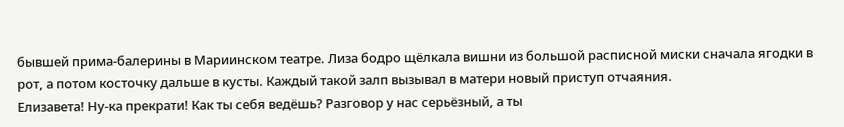бывшей прима-балерины в Мариинском театре. Лиза бодро щёлкала вишни из большой расписной миски сначала ягодки в рот, а потом косточку дальше в кусты. Каждый такой залп вызывал в матери новый приступ отчаяния.
Елизавета! Ну-ка прекрати! Как ты себя ведёшь? Разговор у нас серьёзный, а ты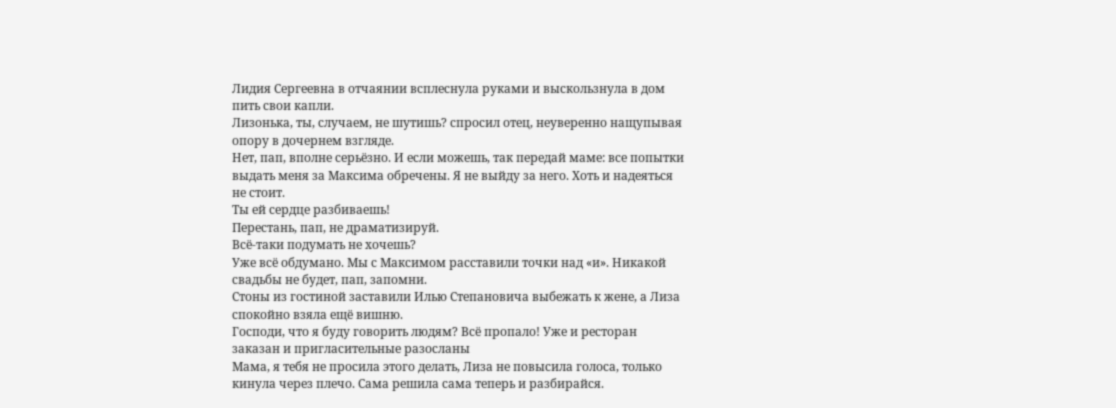Лидия Сергеевна в отчаянии всплеснула руками и выскользнула в дом пить свои капли.
Лизонька, ты, случаем, не шутишь? спросил отец, неуверенно нащупывая опору в дочернем взгляде.
Нет, пап, вполне серьёзно. И если можешь, так передай маме: все попытки выдать меня за Максима обречены. Я не выйду за него. Хоть и надеяться не стоит.
Ты ей сердце разбиваешь!
Перестань, пап, не драматизируй.
Всё-таки подумать не хочешь?
Уже всё обдумано. Мы с Максимом расставили точки над «и». Никакой свадьбы не будет, пап, запомни.
Стоны из гостиной заставили Илью Степановича выбежать к жене, а Лиза спокойно взяла ещё вишню.
Господи, что я буду говорить людям? Всё пропало! Уже и ресторан заказан и пригласительные разосланы
Мама, я тебя не просила этого делать, Лиза не повысила голоса, только кинула через плечо. Сама решила сама теперь и разбирайся.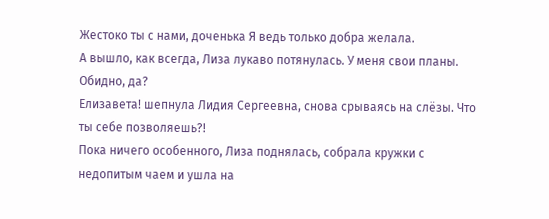Жестоко ты с нами, доченька Я ведь только добра желала.
А вышло, как всегда, Лиза лукаво потянулась. У меня свои планы. Обидно, да?
Елизавета! шепнула Лидия Сергеевна, снова срываясь на слёзы. Что ты себе позволяешь?!
Пока ничего особенного, Лиза поднялась, собрала кружки с недопитым чаем и ушла на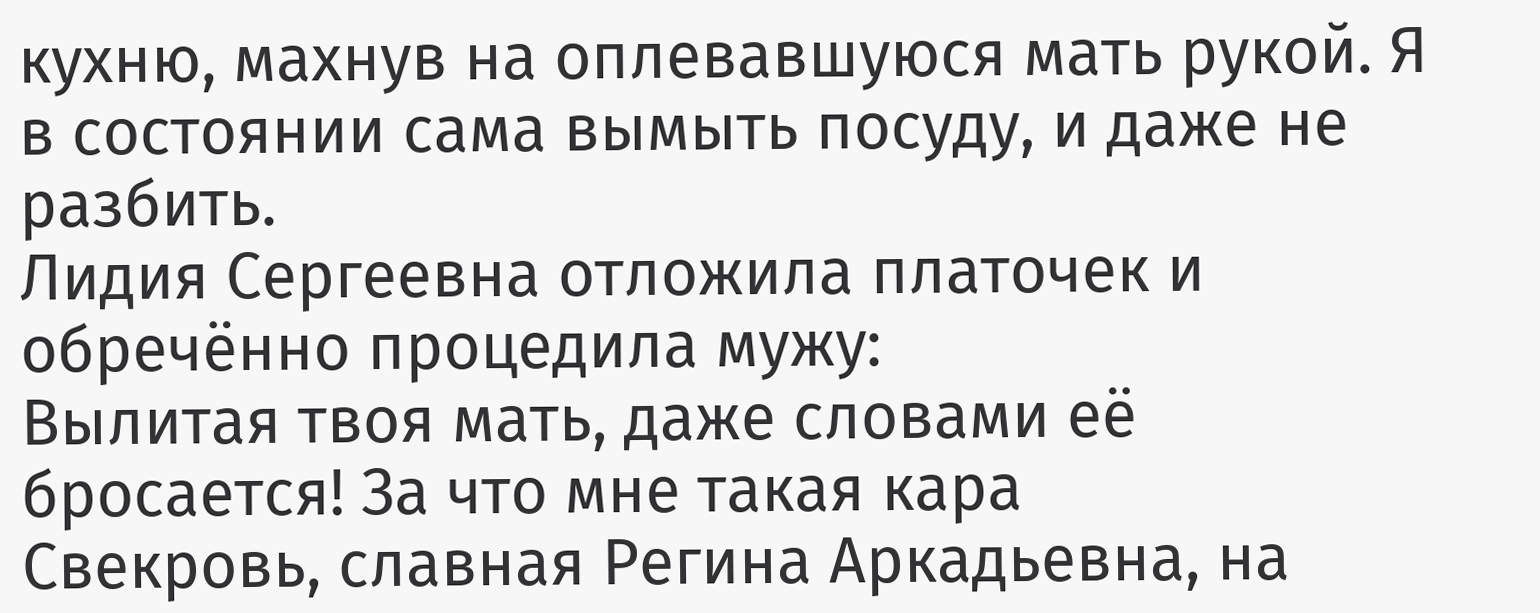кухню, махнув на оплевавшуюся мать рукой. Я в состоянии сама вымыть посуду, и даже не разбить.
Лидия Сергеевна отложила платочек и обречённо процедила мужу:
Вылитая твоя мать, даже словами её бросается! За что мне такая кара
Свекровь, славная Регина Аркадьевна, на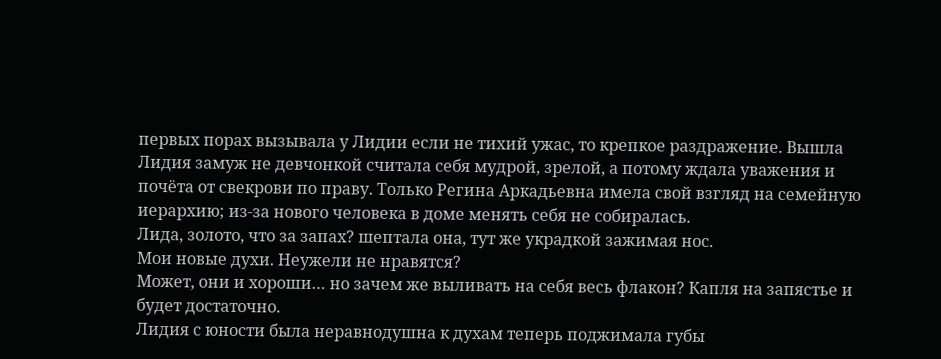первых порах вызывала у Лидии если не тихий ужас, то крепкое раздражение. Вышла Лидия замуж не девчонкой считала себя мудрой, зрелой, а потому ждала уважения и почёта от свекрови по праву. Только Регина Аркадьевна имела свой взгляд на семейную иерархию; из-за нового человека в доме менять себя не собиралась.
Лида, золото, что за запах? шептала она, тут же украдкой зажимая нос.
Мои новые духи. Неужели не нравятся?
Может, они и хороши… но зачем же выливать на себя весь флакон? Капля на запястье и будет достаточно.
Лидия с юности была неравнодушна к духам теперь поджимала губы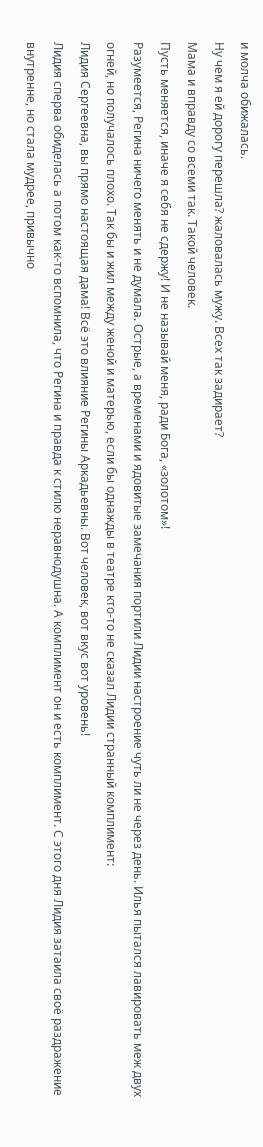и молча обижалась.
Ну чем я ей дорогу перешла? жаловалась мужу. Всех так задирает?
Мама и вправду со всеми так. Такой человек.
Пусть меняется, иначе я себя не сдержу! И не называй меня, ради Бога, «золотом»!
Разумеется, Регина ничего менять и не думала. Острые, а временами и ядовитые замечания портили Лидии настроение чуть ли не через день. Илья пытался лавировать меж двух огней, но получалось плохо. Так бы и жил между женой и матерью, если бы однажды в театре кто-то не сказал Лидии странный комплимент:
Лидия Сергеевна, вы прямо настоящая дама! Всё это влияние Регины Аркадьевны. Вот человек, вот вкус вот уровень!
Лидия сперва обиделась а потом как-то вспомнила, что Регина и правда к стилю неравнодушна. А комплимент он и есть комплимент. С этого дня Лидия затаила своё раздражение внутренне, но стала мудрее, привычно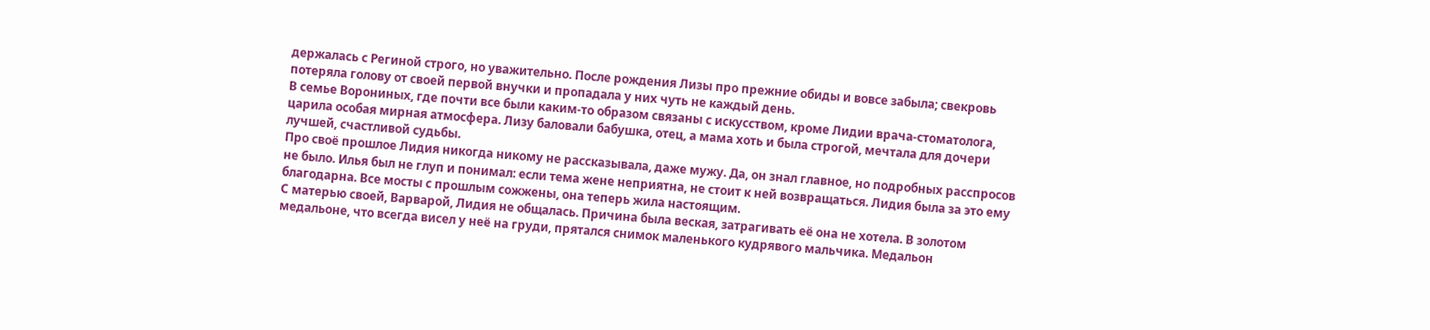держалась с Региной строго, но уважительно. После рождения Лизы про прежние обиды и вовсе забыла; свекровь потеряла голову от своей первой внучки и пропадала у них чуть не каждый день.
В семье Ворониных, где почти все были каким-то образом связаны с искусством, кроме Лидии врача-стоматолога, царила особая мирная атмосфера. Лизу баловали бабушка, отец, а мама хоть и была строгой, мечтала для дочери лучшей, счастливой судьбы.
Про своё прошлое Лидия никогда никому не рассказывала, даже мужу. Да, он знал главное, но подробных расспросов не было. Илья был не глуп и понимал: если тема жене неприятна, не стоит к ней возвращаться. Лидия была за это ему благодарна. Все мосты с прошлым сожжены, она теперь жила настоящим.
С матерью своей, Варварой, Лидия не общалась. Причина была веская, затрагивать её она не хотела. В золотом медальоне, что всегда висел у неё на груди, прятался снимок маленького кудрявого мальчика. Медальон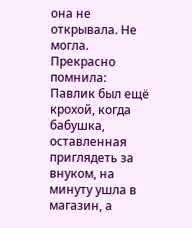она не открывала. Не могла. Прекрасно помнила: Павлик был ещё крохой, когда бабушка, оставленная приглядеть за внуком, на минуту ушла в магазин, а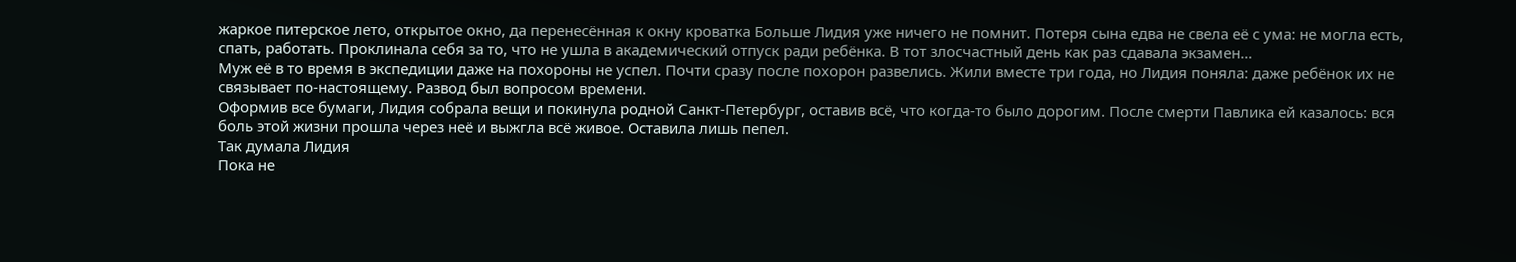жаркое питерское лето, открытое окно, да перенесённая к окну кроватка Больше Лидия уже ничего не помнит. Потеря сына едва не свела её с ума: не могла есть, спать, работать. Проклинала себя за то, что не ушла в академический отпуск ради ребёнка. В тот злосчастный день как раз сдавала экзамен…
Муж её в то время в экспедиции даже на похороны не успел. Почти сразу после похорон развелись. Жили вместе три года, но Лидия поняла: даже ребёнок их не связывает по-настоящему. Развод был вопросом времени.
Оформив все бумаги, Лидия собрала вещи и покинула родной Санкт-Петербург, оставив всё, что когда-то было дорогим. После смерти Павлика ей казалось: вся боль этой жизни прошла через неё и выжгла всё живое. Оставила лишь пепел.
Так думала Лидия
Пока не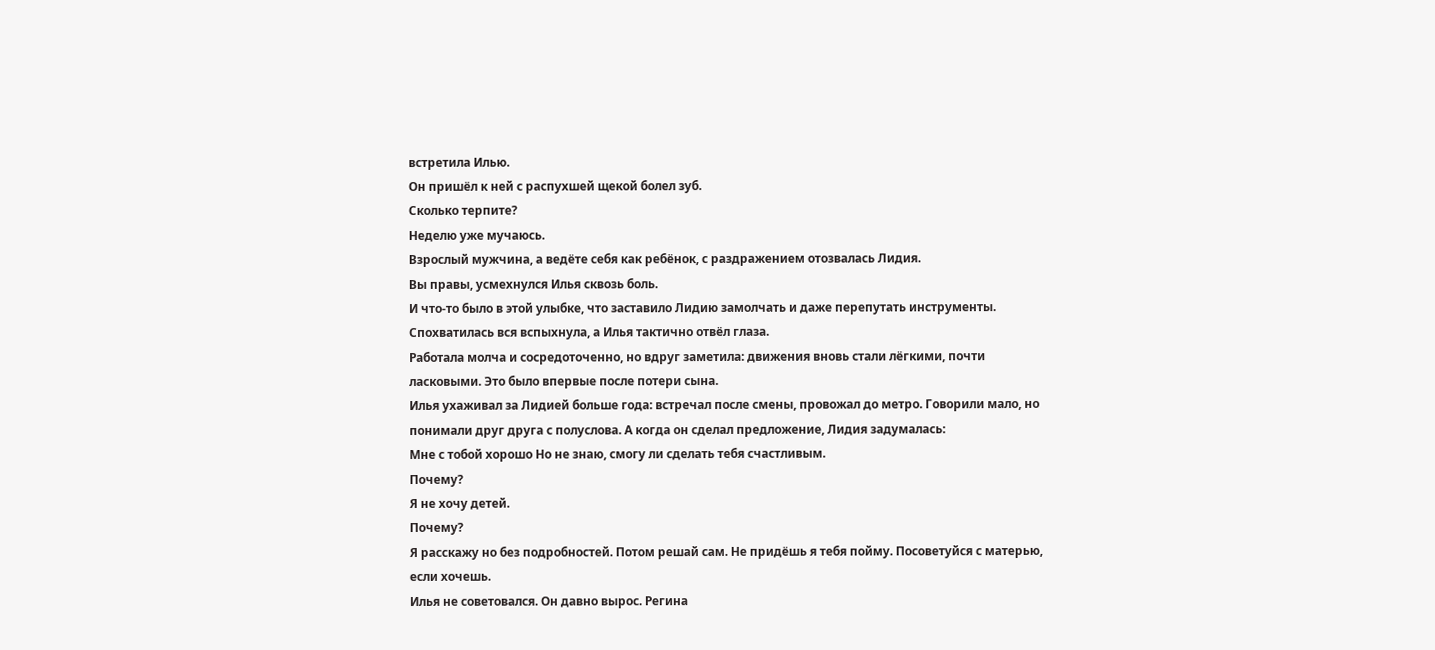встретила Илью.
Он пришёл к ней с распухшей щекой болел зуб.
Сколько терпите?
Неделю уже мучаюсь.
Взрослый мужчина, а ведёте себя как ребёнок, с раздражением отозвалась Лидия.
Вы правы, усмехнулся Илья сквозь боль.
И что-то было в этой улыбке, что заставило Лидию замолчать и даже перепутать инструменты. Спохватилась вся вспыхнула, а Илья тактично отвёл глаза.
Работала молча и сосредоточенно, но вдруг заметила: движения вновь стали лёгкими, почти ласковыми. Это было впервые после потери сына.
Илья ухаживал за Лидией больше года: встречал после смены, провожал до метро. Говорили мало, но понимали друг друга с полуслова. А когда он сделал предложение, Лидия задумалась:
Мне с тобой хорошо Но не знаю, смогу ли сделать тебя счастливым.
Почему?
Я не хочу детей.
Почему?
Я расскажу но без подробностей. Потом решай сам. Не придёшь я тебя пойму. Посоветуйся с матерью, если хочешь.
Илья не советовался. Он давно вырос. Регина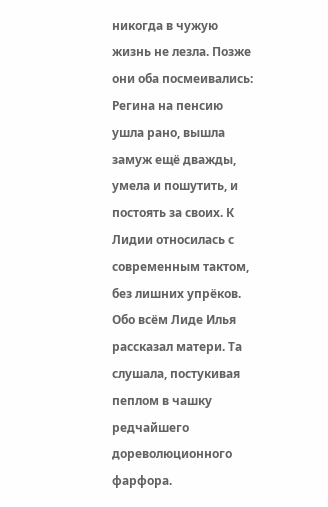никогда в чужую жизнь не лезла. Позже они оба посмеивались: Регина на пенсию ушла рано, вышла замуж ещё дважды, умела и пошутить, и постоять за своих. К Лидии относилась с современным тактом, без лишних упрёков.
Обо всём Лиде Илья рассказал матери. Та слушала, постукивая пеплом в чашку редчайшего дореволюционного фарфора.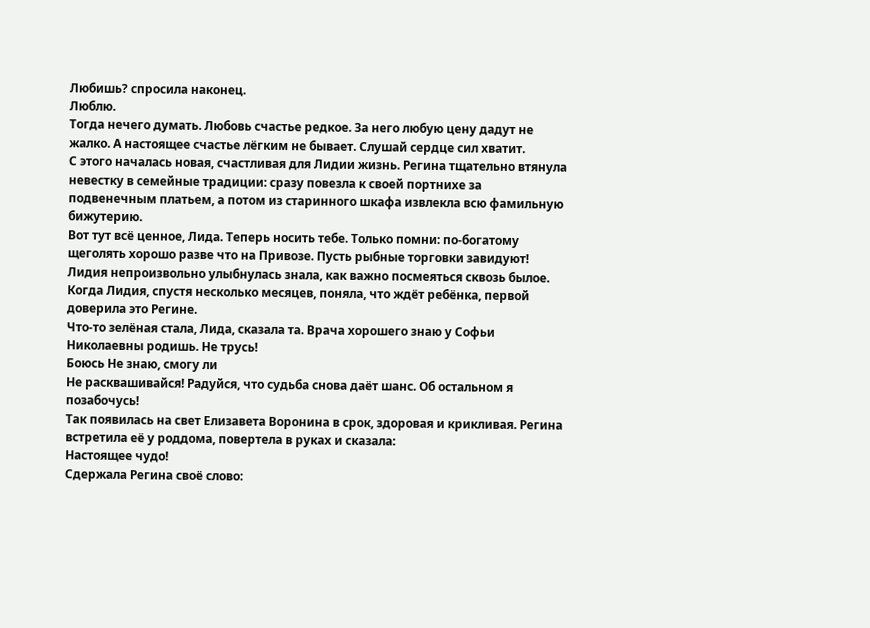Любишь? спросила наконец.
Люблю.
Тогда нечего думать. Любовь счастье редкое. За него любую цену дадут не жалко. А настоящее счастье лёгким не бывает. Слушай сердце сил хватит.
С этого началась новая, счастливая для Лидии жизнь. Регина тщательно втянула невестку в семейные традиции: сразу повезла к своей портнихе за подвенечным платьем, а потом из старинного шкафа извлекла всю фамильную бижутерию.
Вот тут всё ценное, Лида. Теперь носить тебе. Только помни: по-богатому щеголять хорошо разве что на Привозе. Пусть рыбные торговки завидуют!
Лидия непроизвольно улыбнулась знала, как важно посмеяться сквозь былое.
Когда Лидия, спустя несколько месяцев, поняла, что ждёт ребёнка, первой доверила это Регине.
Что-то зелёная стала, Лида, сказала та. Врача хорошего знаю у Софьи Николаевны родишь. Не трусь!
Боюсь Не знаю, смогу ли
Не расквашивайся! Радуйся, что судьба снова даёт шанс. Об остальном я позабочусь!
Так появилась на свет Елизавета Воронина в срок, здоровая и крикливая. Регина встретила её у роддома, повертела в руках и сказала:
Настоящее чудо!
Сдержала Регина своё слово: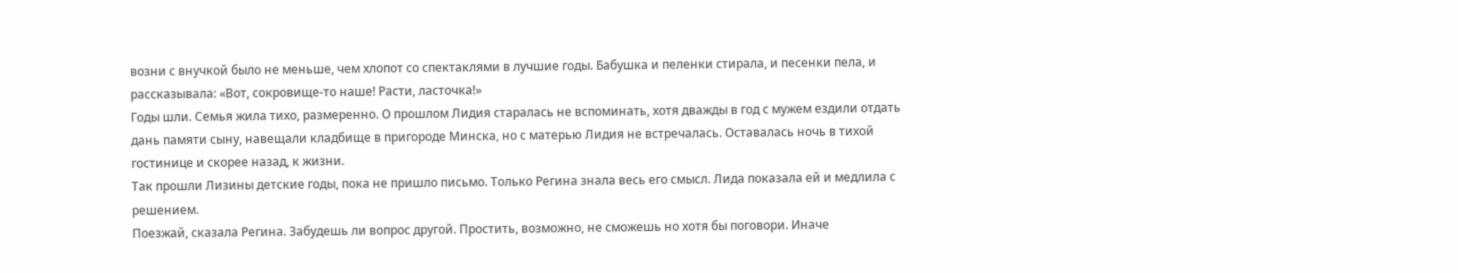возни с внучкой было не меньше, чем хлопот со спектаклями в лучшие годы. Бабушка и пеленки стирала, и песенки пела, и рассказывала: «Вот, сокровище-то наше! Расти, ласточка!»
Годы шли. Семья жила тихо, размеренно. О прошлом Лидия старалась не вспоминать, хотя дважды в год с мужем ездили отдать дань памяти сыну, навещали кладбище в пригороде Минска, но с матерью Лидия не встречалась. Оставалась ночь в тихой гостинице и скорее назад, к жизни.
Так прошли Лизины детские годы, пока не пришло письмо. Только Регина знала весь его смысл. Лида показала ей и медлила с решением.
Поезжай, сказала Регина. Забудешь ли вопрос другой. Простить, возможно, не сможешь но хотя бы поговори. Иначе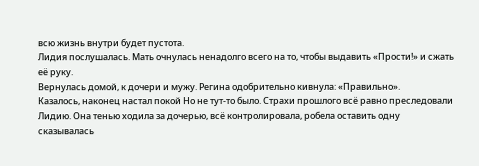всю жизнь внутри будет пустота.
Лидия послушалась. Мать очнулась ненадолго всего на то, чтобы выдавить «Прости!» и сжать её руку.
Вернулась домой, к дочери и мужу. Регина одобрительно кивнула: «Правильно».
Казалось, наконец настал покой Но не тут-то было. Страхи прошлого всё равно преследовали Лидию. Она тенью ходила за дочерью, всё контролировала, робела оставить одну сказывалась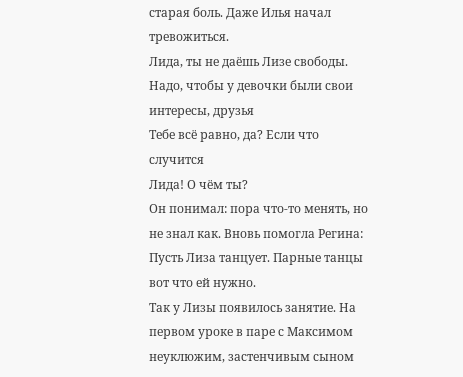старая боль. Даже Илья начал тревожиться.
Лида, ты не даёшь Лизе свободы. Надо, чтобы у девочки были свои интересы, друзья
Тебе всё равно, да? Если что случится
Лида! О чём ты?
Он понимал: пора что-то менять, но не знал как. Вновь помогла Регина:
Пусть Лиза танцует. Парные танцы вот что ей нужно.
Так у Лизы появилось занятие. На первом уроке в паре с Максимом неуклюжим, застенчивым сыном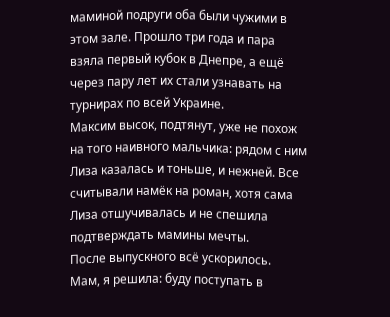маминой подруги оба были чужими в этом зале. Прошло три года и пара взяла первый кубок в Днепре, а ещё через пару лет их стали узнавать на турнирах по всей Украине.
Максим высок, подтянут, уже не похож на того наивного мальчика: рядом с ним Лиза казалась и тоньше, и нежней. Все считывали намёк на роман, хотя сама Лиза отшучивалась и не спешила подтверждать мамины мечты.
После выпускного всё ускорилось.
Мам, я решила: буду поступать в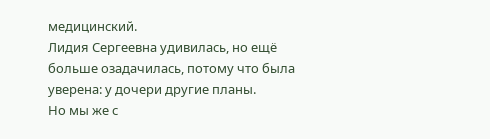медицинский.
Лидия Сергеевна удивилась, но ещё больше озадачилась, потому что была уверена: у дочери другие планы.
Но мы же с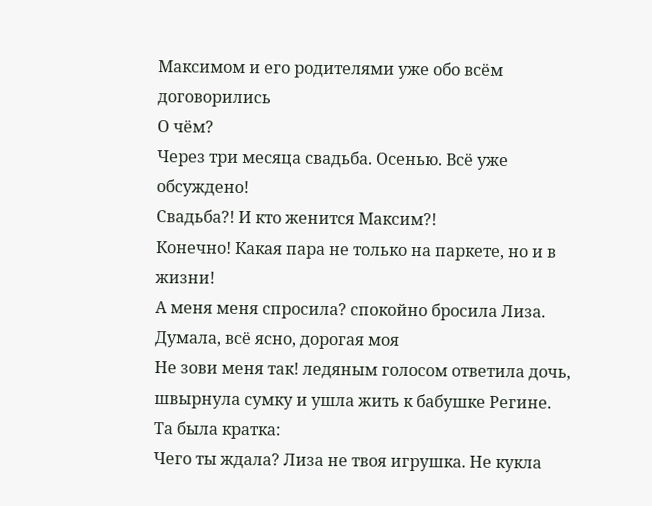Максимом и его родителями уже обо всём договорились
О чём?
Через три месяца свадьба. Осенью. Всё уже обсуждено!
Свадьба?! И кто женится Максим?!
Конечно! Какая пара не только на паркете, но и в жизни!
А меня меня спросила? спокойно бросила Лиза.
Думала, всё ясно, дорогая моя
Не зови меня так! ледяным голосом ответила дочь, швырнула сумку и ушла жить к бабушке Регине.
Та была кратка:
Чего ты ждала? Лиза не твоя игрушка. Не кукла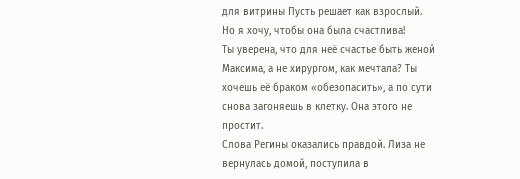для витрины Пусть решает как взрослый.
Но я хочу, чтобы она была счастлива!
Ты уверена, что для неё счастье быть женой Максима, а не хирургом, как мечтала? Ты хочешь её браком «обезопасить», а по сути снова загоняешь в клетку. Она этого не простит.
Слова Регины оказались правдой. Лиза не вернулась домой, поступила в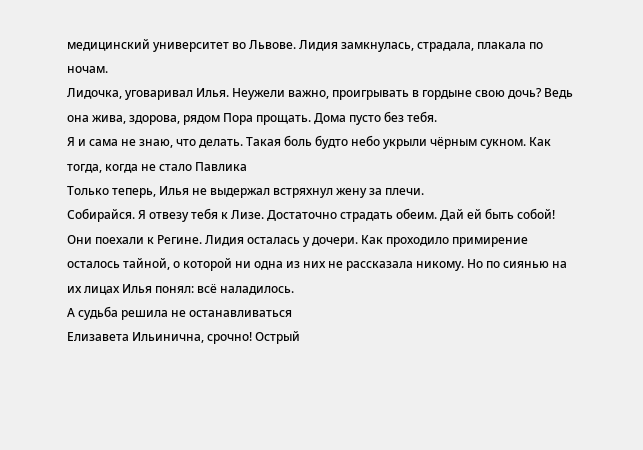медицинский университет во Львове. Лидия замкнулась, страдала, плакала по ночам.
Лидочка, уговаривал Илья. Неужели важно, проигрывать в гордыне свою дочь? Ведь она жива, здорова, рядом Пора прощать. Дома пусто без тебя.
Я и сама не знаю, что делать. Такая боль будто небо укрыли чёрным сукном. Как тогда, когда не стало Павлика
Только теперь, Илья не выдержал встряхнул жену за плечи.
Собирайся. Я отвезу тебя к Лизе. Достаточно страдать обеим. Дай ей быть собой!
Они поехали к Регине. Лидия осталась у дочери. Как проходило примирение осталось тайной, о которой ни одна из них не рассказала никому. Но по сиянью на их лицах Илья понял: всё наладилось.
А судьба решила не останавливаться
Елизавета Ильинична, срочно! Острый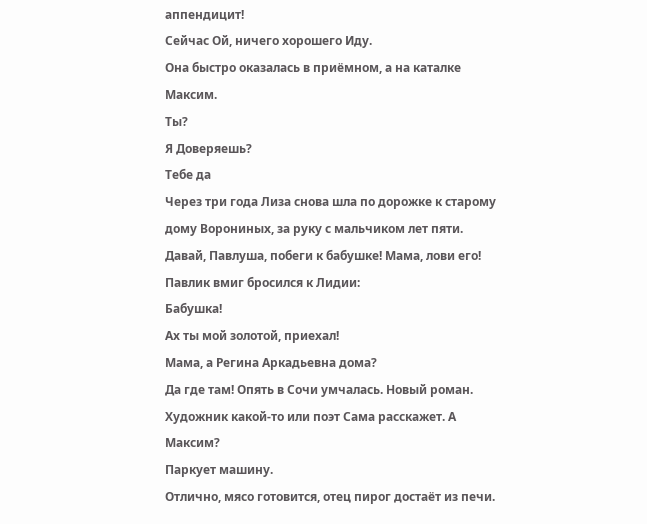аппендицит!
Сейчас Ой, ничего хорошего Иду.
Она быстро оказалась в приёмном, а на каталке Максим.
Ты?
Я Доверяешь?
Тебе да
Через три года Лиза снова шла по дорожке к старому дому Ворониных, за руку с мальчиком лет пяти.
Давай, Павлуша, побеги к бабушке! Мама, лови его!
Павлик вмиг бросился к Лидии:
Бабушка!
Ах ты мой золотой, приехал!
Мама, а Регина Аркадьевна дома?
Да где там! Опять в Сочи умчалась. Новый роман. Художник какой-то или поэт Сама расскажет. А Максим?
Паркует машину.
Отлично, мясо готовится, отец пирог достаёт из печи.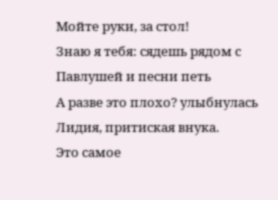Мойте руки, за стол!
Знаю я тебя: сядешь рядом с Павлушей и песни петь
А разве это плохо? улыбнулась Лидия, притиская внука.
Это самое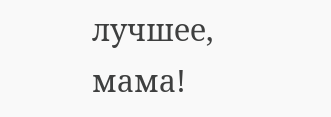лучшее, мама!